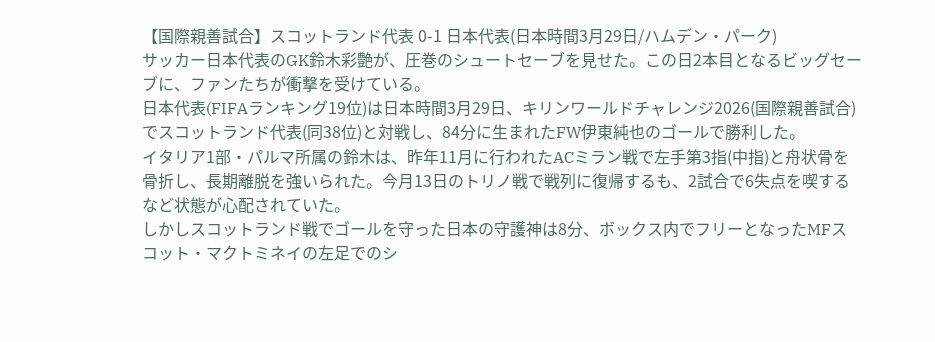【国際親善試合】スコットランド代表 0-1 日本代表(日本時間3月29日/ハムデン・パーク)
サッカー日本代表のGK鈴木彩艶が、圧巻のシュートセーブを見せた。この日2本目となるビッグセーブに、ファンたちが衝撃を受けている。
日本代表(FIFAランキング19位)は日本時間3月29日、キリンワールドチャレンジ2026(国際親善試合)でスコットランド代表(同38位)と対戦し、84分に生まれたFW伊東純也のゴールで勝利した。
イタリア1部・パルマ所属の鈴木は、昨年11月に行われたACミラン戦で左手第3指(中指)と舟状骨を骨折し、長期離脱を強いられた。今月13日のトリノ戦で戦列に復帰するも、2試合で6失点を喫するなど状態が心配されていた。
しかしスコットランド戦でゴールを守った日本の守護神は8分、ボックス内でフリーとなったMFスコット・マクトミネイの左足でのシ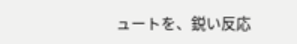ュートを、鋭い反応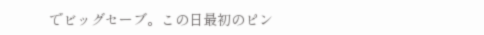でビッグセーブ。この日最初のピン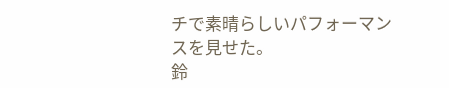チで素晴らしいパフォーマンスを見せた。
鈴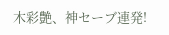木彩艶、神セーブ連発!